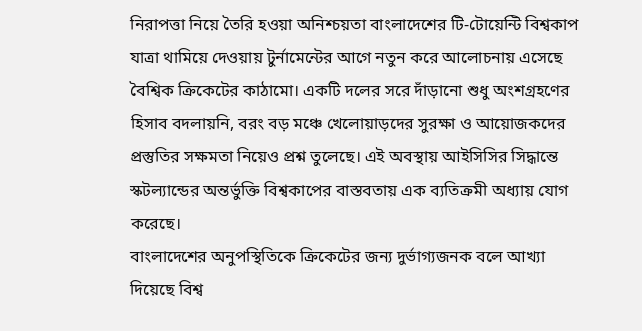নিরাপত্তা নিয়ে তৈরি হওয়া অনিশ্চয়তা বাংলাদেশের টি-টোয়েন্টি বিশ্বকাপ যাত্রা থামিয়ে দেওয়ায় টুর্নামেন্টের আগে নতুন করে আলোচনায় এসেছে বৈশ্বিক ক্রিকেটের কাঠামো। একটি দলের সরে দাঁড়ানো শুধু অংশগ্রহণের হিসাব বদলায়নি, বরং বড় মঞ্চে খেলোয়াড়দের সুরক্ষা ও আয়োজকদের প্রস্তুতির সক্ষমতা নিয়েও প্রশ্ন তুলেছে। এই অবস্থায় আইসিসির সিদ্ধান্তে স্কটল্যান্ডের অন্তর্ভুক্তি বিশ্বকাপের বাস্তবতায় এক ব্যতিক্রমী অধ্যায় যোগ করেছে।
বাংলাদেশের অনুপস্থিতিকে ক্রিকেটের জন্য দুর্ভাগ্যজনক বলে আখ্যা দিয়েছে বিশ্ব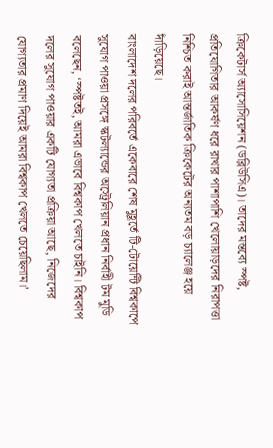ক্রিকেটার্স অ্যাসোসিয়েশন (ডব্লিউসিএ)। তাদের মন্তব্যে স্পষ্ট, প্রতিযোগিতার আকর্ষণ ধরে রাখার পাশাপাশি খেলোয়াড়দের নিরাপত্তা নিশ্চিত করাই আন্তর্জাতিক ক্রিকেটের অন্যতম বড় চ্যালেঞ্জ হয়ে দাঁড়িয়েছে।
বাংলাদেশ দলের পরিবর্তে একেবারে শেষ মুহূর্তে টি-টোয়েন্টি বিশ্বকাপে সুযোগ পাওয়া প্রসঙ্গে স্কটল্যান্ডের অস্ট্রেলিয়ান প্রধান নির্বাহী টম মুডি বলেছেন, ‘স্পষ্টতই, আমরা এভাবে বিশ্বকাপ খেলতে চাইনি। বিশ্বকাপ দলের সুযোগ পাওয়ার একটি যোগ্যতা প্রক্রিয়া আছে, নিজেদের যোগ্যতার প্রমাণ দিয়েই আমরা বিশ্বকাপ খেলতে চেয়েছিলাম।’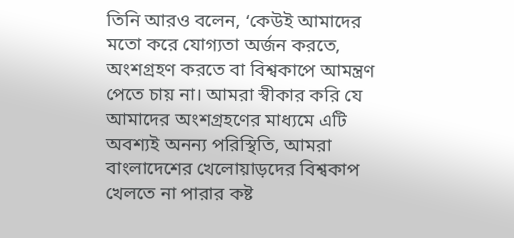তিনি আরও বলেন, ‘কেউই আমাদের মতো করে যোগ্যতা অর্জন করতে, অংশগ্রহণ করতে বা বিশ্বকাপে আমন্ত্রণ পেতে চায় না। আমরা স্বীকার করি যে আমাদের অংশগ্রহণের মাধ্যমে এটি অবশ্যই অনন্য পরিস্থিতি, আমরা বাংলাদেশের খেলোয়াড়দের বিশ্বকাপ খেলতে না পারার কষ্ট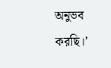অনুভব করছি।’